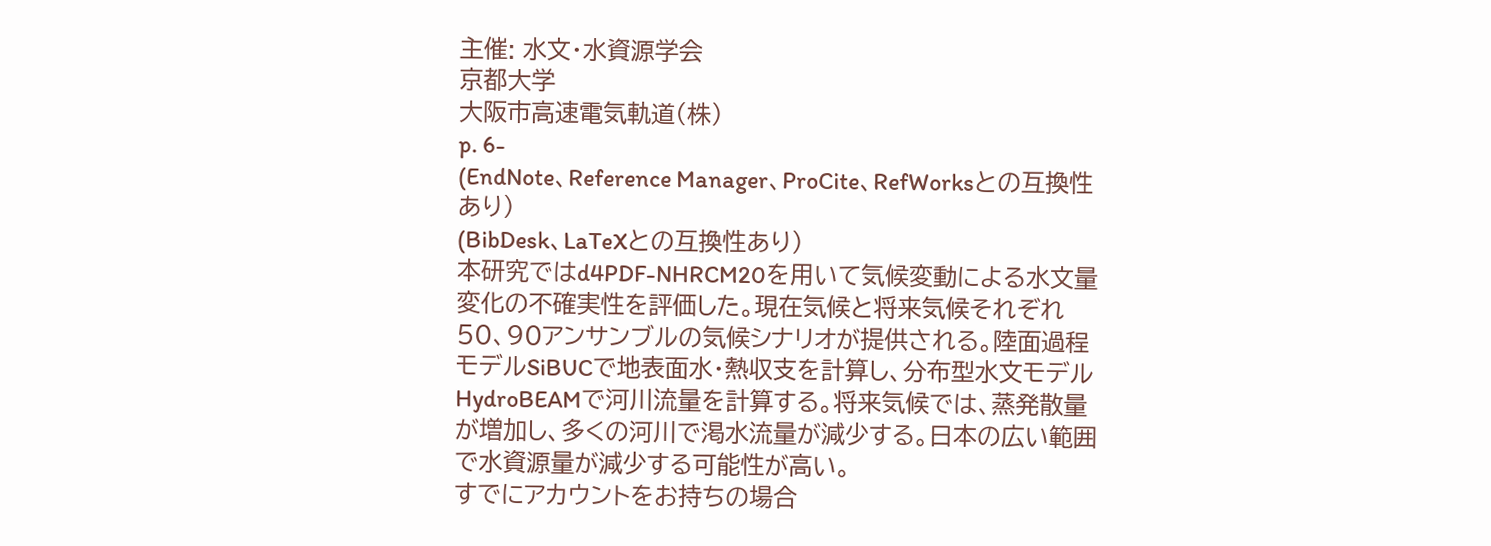主催: 水文・水資源学会
京都大学
大阪市高速電気軌道(株)
p. 6-
(EndNote、Reference Manager、ProCite、RefWorksとの互換性あり)
(BibDesk、LaTeXとの互換性あり)
本研究ではd4PDF-NHRCM20を用いて気候変動による水文量変化の不確実性を評価した。現在気候と将来気候それぞれ50、90アンサンブルの気候シナリオが提供される。陸面過程モデルSiBUCで地表面水・熱収支を計算し、分布型水文モデルHydroBEAMで河川流量を計算する。将来気候では、蒸発散量が増加し、多くの河川で渇水流量が減少する。日本の広い範囲で水資源量が減少する可能性が高い。
すでにアカウントをお持ちの場合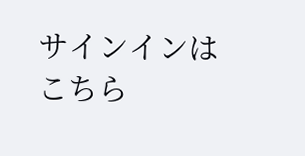サインインはこちら